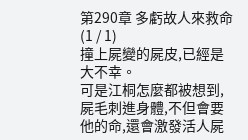第290章 多虧故人來救命(1 / 1)
撞上屍變的屍皮,已經是大不幸。
可是江桐怎麼都被想到,屍毛刺進身體,不但會要他的命,還會激發活人屍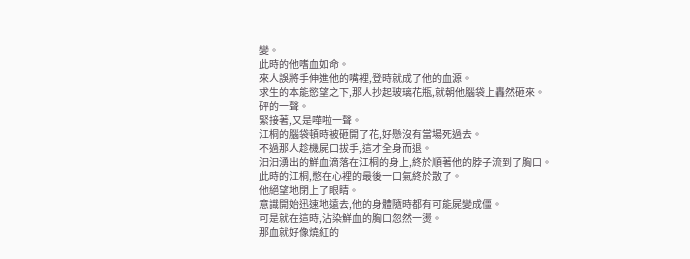變。
此時的他嗜血如命。
來人誤將手伸進他的嘴裡,登時就成了他的血源。
求生的本能慾望之下,那人抄起玻璃花瓶,就朝他腦袋上轟然砸來。
砰的一聲。
緊接著,又是嘩啦一聲。
江桐的腦袋頓時被砸開了花,好懸沒有當場死過去。
不過那人趁機屍口拔手,這才全身而退。
汩汩湧出的鮮血滴落在江桐的身上,終於順著他的脖子流到了胸口。
此時的江桐,憋在心裡的最後一口氣終於散了。
他絕望地閉上了眼睛。
意識開始迅速地遠去,他的身體隨時都有可能屍變成僵。
可是就在這時,沾染鮮血的胸口忽然一燙。
那血就好像燒紅的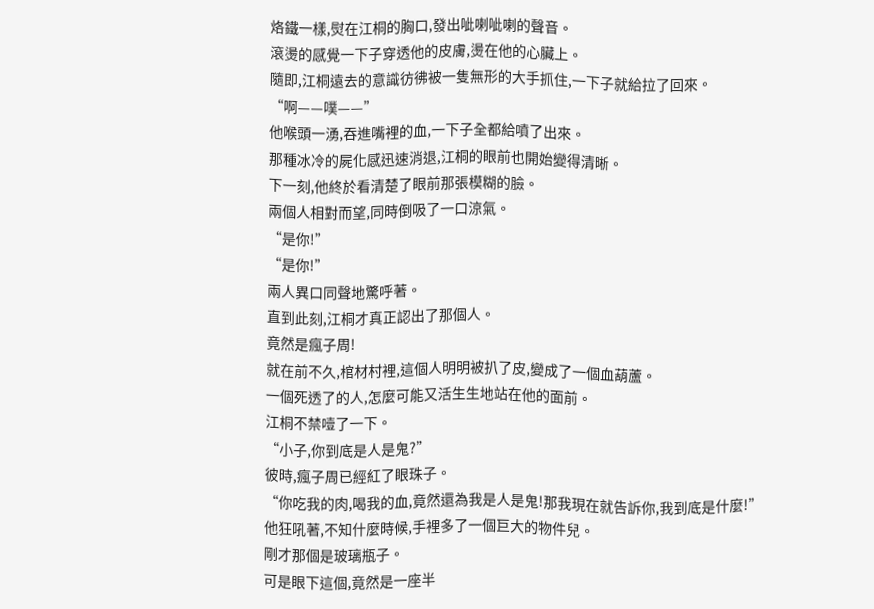烙鐵一樣,熨在江桐的胸口,發出呲喇呲喇的聲音。
滾燙的感覺一下子穿透他的皮膚,燙在他的心臟上。
隨即,江桐遠去的意識彷彿被一隻無形的大手抓住,一下子就給拉了回來。
“啊——噗——”
他喉頭一湧,吞進嘴裡的血,一下子全都給噴了出來。
那種冰冷的屍化感迅速消退,江桐的眼前也開始變得清晰。
下一刻,他終於看清楚了眼前那張模糊的臉。
兩個人相對而望,同時倒吸了一口涼氣。
“是你!”
“是你!”
兩人異口同聲地驚呼著。
直到此刻,江桐才真正認出了那個人。
竟然是瘋子周!
就在前不久,棺材村裡,這個人明明被扒了皮,變成了一個血葫蘆。
一個死透了的人,怎麼可能又活生生地站在他的面前。
江桐不禁噎了一下。
“小子,你到底是人是鬼?”
彼時,瘋子周已經紅了眼珠子。
“你吃我的肉,喝我的血,竟然還為我是人是鬼!那我現在就告訴你,我到底是什麼!”
他狂吼著,不知什麼時候,手裡多了一個巨大的物件兒。
剛才那個是玻璃瓶子。
可是眼下這個,竟然是一座半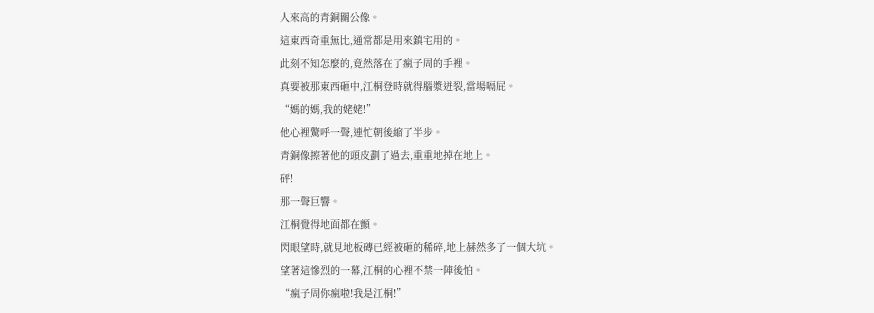人來高的青銅關公像。
這東西奇重無比,通常都是用來鎮宅用的。
此刻不知怎麼的,竟然落在了瘋子周的手裡。
真要被那東西砸中,江桐登時就得腦漿迸裂,當場嗝屁。
“媽的媽,我的姥姥!”
他心裡驚呼一聲,連忙朝後縮了半步。
青銅像擦著他的頭皮劃了過去,重重地掉在地上。
砰!
那一聲巨響。
江桐覺得地面都在顫。
閃眼望時,就見地板磚已經被砸的稀碎,地上赫然多了一個大坑。
望著這慘烈的一幕,江桐的心裡不禁一陣後怕。
“瘋子周你瘋啦!我是江桐!”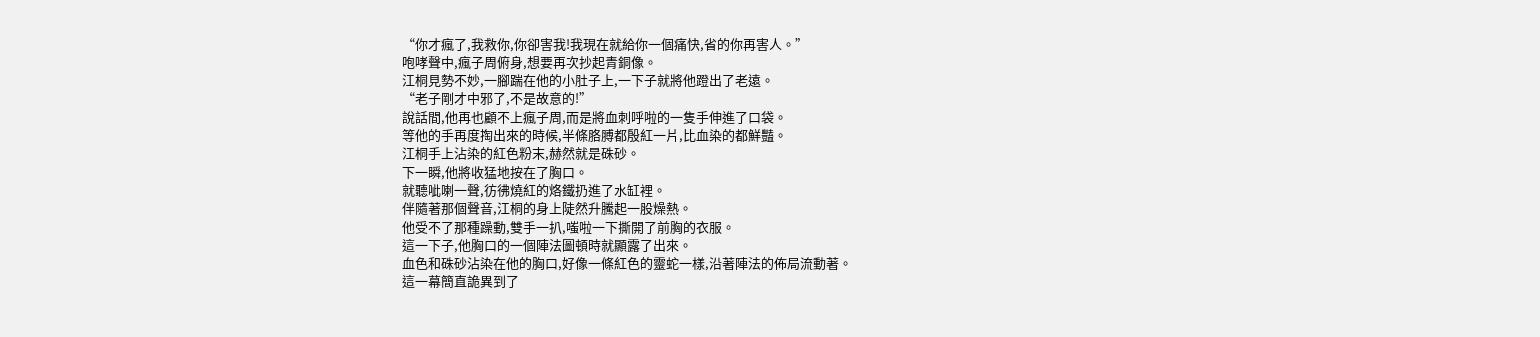“你才瘋了,我救你,你卻害我!我現在就給你一個痛快,省的你再害人。”
咆哮聲中,瘋子周俯身,想要再次抄起青銅像。
江桐見勢不妙,一腳踹在他的小肚子上,一下子就將他蹬出了老遠。
“老子剛才中邪了,不是故意的!”
說話間,他再也顧不上瘋子周,而是將血刺呼啦的一隻手伸進了口袋。
等他的手再度掏出來的時候,半條胳膊都殷紅一片,比血染的都鮮豔。
江桐手上沾染的紅色粉末,赫然就是硃砂。
下一瞬,他將收猛地按在了胸口。
就聽呲喇一聲,彷彿燒紅的烙鐵扔進了水缸裡。
伴隨著那個聲音,江桐的身上陡然升騰起一股燥熱。
他受不了那種躁動,雙手一扒,嗤啦一下撕開了前胸的衣服。
這一下子,他胸口的一個陣法圖頓時就顯露了出來。
血色和硃砂沾染在他的胸口,好像一條紅色的靈蛇一樣,沿著陣法的佈局流動著。
這一幕簡直詭異到了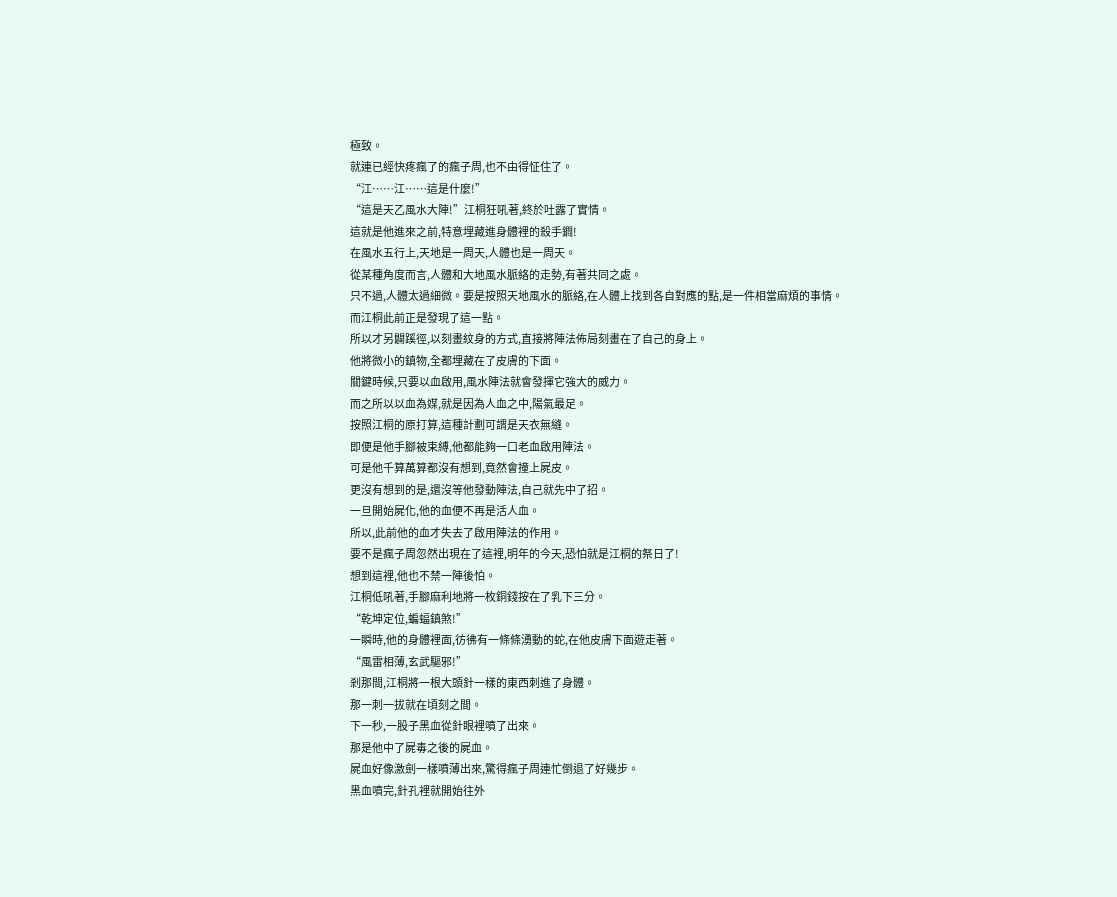極致。
就連已經快疼瘋了的瘋子周,也不由得怔住了。
“江……江……這是什麼!”
“這是天乙風水大陣!”江桐狂吼著,終於吐露了實情。
這就是他進來之前,特意埋藏進身體裡的殺手鐧!
在風水五行上,天地是一周天,人體也是一周天。
從某種角度而言,人體和大地風水脈絡的走勢,有著共同之處。
只不過,人體太過細微。要是按照天地風水的脈絡,在人體上找到各自對應的點,是一件相當麻煩的事情。
而江桐此前正是發現了這一點。
所以才另闢蹊徑,以刻畫紋身的方式,直接將陣法佈局刻畫在了自己的身上。
他將微小的鎮物,全都埋藏在了皮膚的下面。
關鍵時候,只要以血啟用,風水陣法就會發揮它強大的威力。
而之所以以血為媒,就是因為人血之中,陽氣最足。
按照江桐的原打算,這種計劃可謂是天衣無縫。
即便是他手腳被束縛,他都能夠一口老血啟用陣法。
可是他千算萬算都沒有想到,竟然會撞上屍皮。
更沒有想到的是,還沒等他發動陣法,自己就先中了招。
一旦開始屍化,他的血便不再是活人血。
所以,此前他的血才失去了啟用陣法的作用。
要不是瘋子周忽然出現在了這裡,明年的今天,恐怕就是江桐的祭日了!
想到這裡,他也不禁一陣後怕。
江桐低吼著,手腳麻利地將一枚銅錢按在了乳下三分。
“乾坤定位,蝙蝠鎮煞!”
一瞬時,他的身體裡面,彷彿有一條條湧動的蛇,在他皮膚下面遊走著。
“風雷相薄,玄武驅邪!”
剎那間,江桐將一根大頭針一樣的東西刺進了身體。
那一刺一拔就在頃刻之間。
下一秒,一股子黑血從針眼裡噴了出來。
那是他中了屍毒之後的屍血。
屍血好像激劍一樣噴薄出來,驚得瘋子周連忙倒退了好幾步。
黑血噴完,針孔裡就開始往外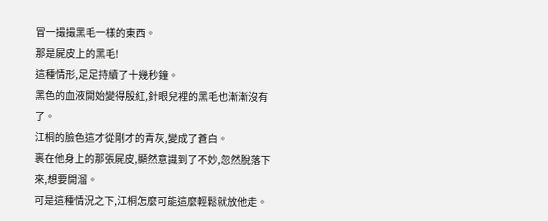冒一撮撮黑毛一樣的東西。
那是屍皮上的黑毛!
這種情形,足足持續了十幾秒鐘。
黑色的血液開始變得殷紅,針眼兒裡的黑毛也漸漸沒有了。
江桐的臉色這才從剛才的青灰,變成了蒼白。
裹在他身上的那張屍皮,顯然意識到了不妙,忽然脫落下來,想要開溜。
可是這種情況之下,江桐怎麼可能這麼輕鬆就放他走。